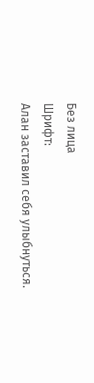Без лица
Шрифт:
Алан заставил себя улыбнуться.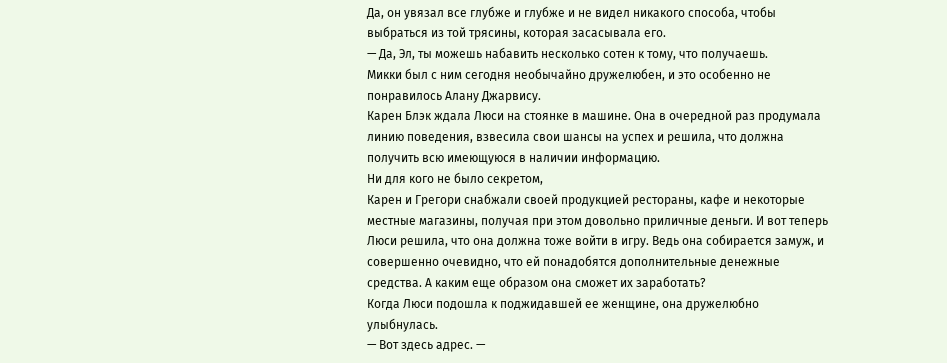Да, он увязал все глубже и глубже и не видел никакого способа, чтобы выбраться из той трясины, которая засасывала его.
— Да, Эл, ты можешь набавить несколько сотен к тому, что получаешь.
Микки был с ним сегодня необычайно дружелюбен, и это особенно не понравилось Алану Джарвису.
Карен Блэк ждала Люси на стоянке в машине. Она в очередной раз продумала линию поведения, взвесила свои шансы на успех и решила, что должна получить всю имеющуюся в наличии информацию.
Ни для кого не было секретом,
Карен и Грегори снабжали своей продукцией рестораны, кафе и некоторые местные магазины, получая при этом довольно приличные деньги. И вот теперь Люси решила, что она должна тоже войти в игру. Ведь она собирается замуж, и совершенно очевидно, что ей понадобятся дополнительные денежные средства. А каким еще образом она сможет их заработать?
Когда Люси подошла к поджидавшей ее женщине, она дружелюбно улыбнулась.
— Вот здесь адрес. —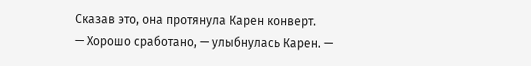Сказав это, она протянула Карен конверт.
— Хорошо сработано, — улыбнулась Карен. —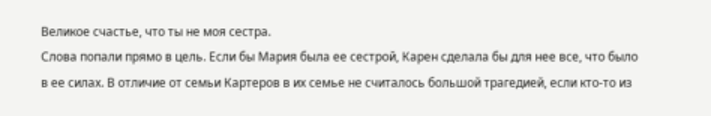Великое счастье, что ты не моя сестра.
Слова попали прямо в цель. Если бы Мария была ее сестрой, Карен сделала бы для нее все, что было в ее силах. В отличие от семьи Картеров в их семье не считалось большой трагедией, если кто-то из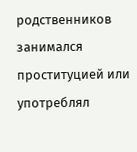родственников занимался проституцией или употреблял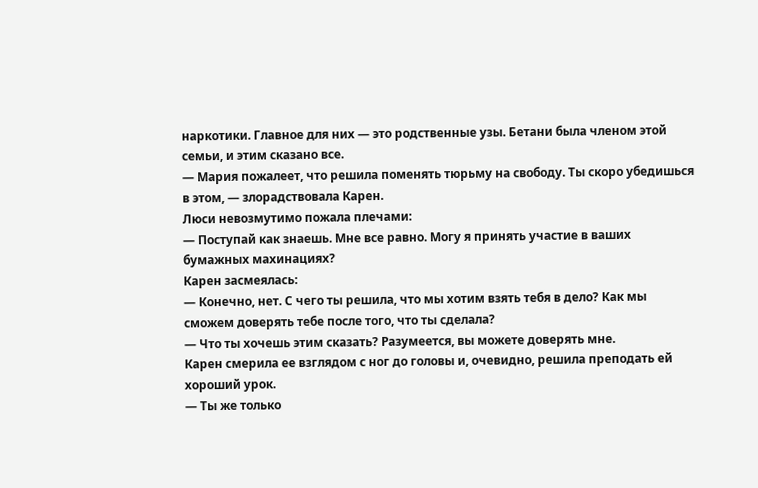наркотики. Главное для них — это родственные узы. Бетани была членом этой семьи, и этим сказано все.
— Мария пожалеет, что решила поменять тюрьму на свободу. Ты скоро убедишься в этом, — злорадствовала Карен.
Люси невозмутимо пожала плечами:
— Поступай как знаешь. Мне все равно. Могу я принять участие в ваших бумажных махинациях?
Карен засмеялась:
— Конечно, нет. С чего ты решила, что мы хотим взять тебя в дело? Как мы сможем доверять тебе после того, что ты сделала?
— Что ты хочешь этим сказать? Разумеется, вы можете доверять мне.
Карен смерила ее взглядом с ног до головы и, очевидно, решила преподать ей хороший урок.
— Ты же только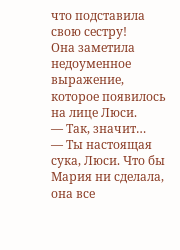что подставила свою сестру!
Она заметила недоуменное выражение, которое появилось на лице Люси.
— Так, значит…
— Ты настоящая сука, Люси. Что бы Мария ни сделала, она все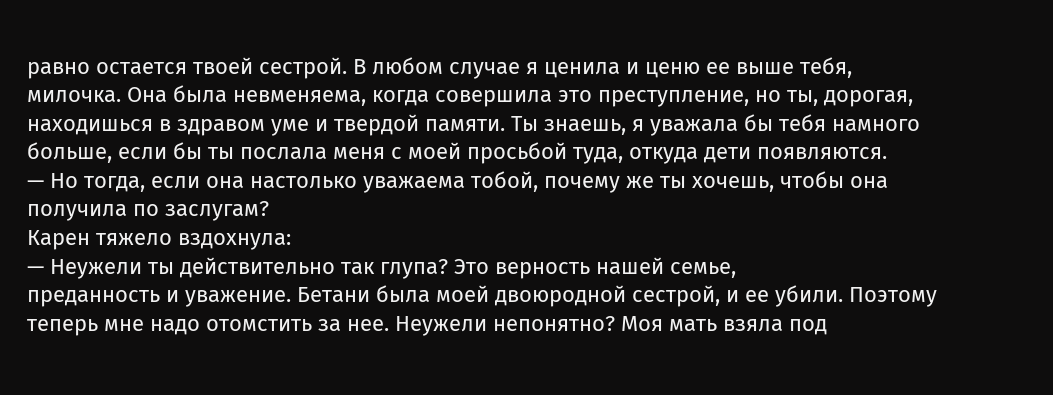равно остается твоей сестрой. В любом случае я ценила и ценю ее выше тебя, милочка. Она была невменяема, когда совершила это преступление, но ты, дорогая, находишься в здравом уме и твердой памяти. Ты знаешь, я уважала бы тебя намного больше, если бы ты послала меня с моей просьбой туда, откуда дети появляются.
— Но тогда, если она настолько уважаема тобой, почему же ты хочешь, чтобы она получила по заслугам?
Карен тяжело вздохнула:
— Неужели ты действительно так глупа? Это верность нашей семье,
преданность и уважение. Бетани была моей двоюродной сестрой, и ее убили. Поэтому теперь мне надо отомстить за нее. Неужели непонятно? Моя мать взяла под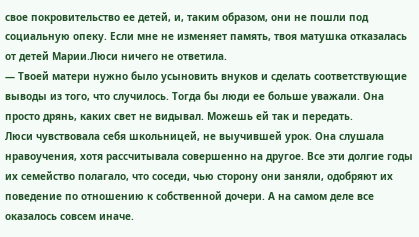свое покровительство ее детей, и, таким образом, они не пошли под социальную опеку. Если мне не изменяет память, твоя матушка отказалась от детей Марии.Люси ничего не ответила.
— Твоей матери нужно было усыновить внуков и сделать соответствующие выводы из того, что случилось. Тогда бы люди ее больше уважали. Она просто дрянь, каких свет не видывал. Можешь ей так и передать.
Люси чувствовала себя школьницей, не выучившей урок. Она слушала нравоучения, хотя рассчитывала совершенно на другое. Все эти долгие годы их семейство полагало, что соседи, чью сторону они заняли, одобряют их поведение по отношению к собственной дочери. А на самом деле все оказалось совсем иначе.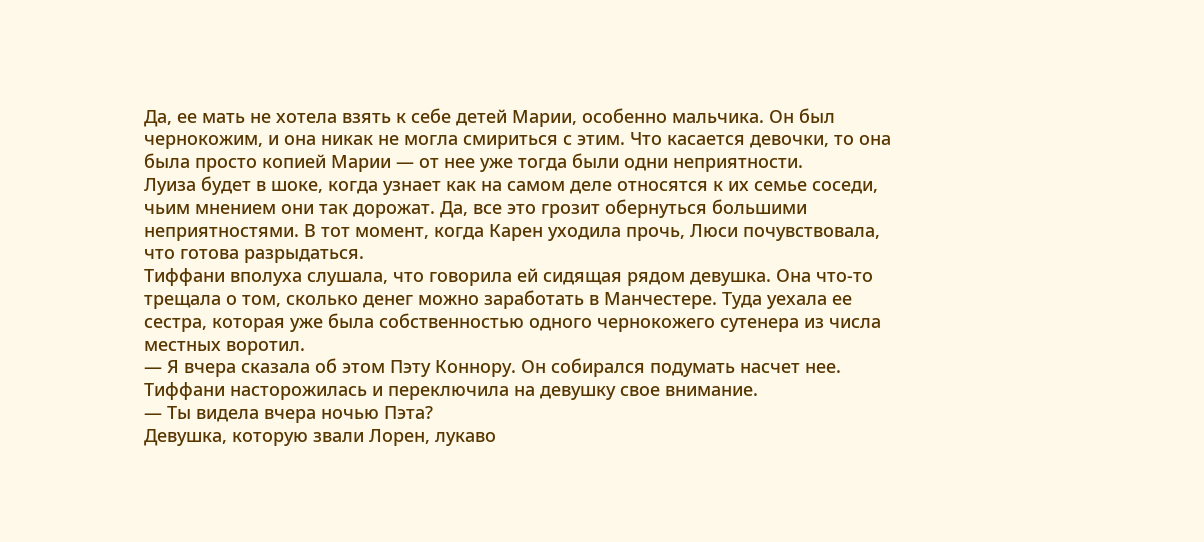Да, ее мать не хотела взять к себе детей Марии, особенно мальчика. Он был чернокожим, и она никак не могла смириться с этим. Что касается девочки, то она была просто копией Марии — от нее уже тогда были одни неприятности.
Луиза будет в шоке, когда узнает как на самом деле относятся к их семье соседи, чьим мнением они так дорожат. Да, все это грозит обернуться большими неприятностями. В тот момент, когда Карен уходила прочь, Люси почувствовала, что готова разрыдаться.
Тиффани вполуха слушала, что говорила ей сидящая рядом девушка. Она что-то трещала о том, сколько денег можно заработать в Манчестере. Туда уехала ее сестра, которая уже была собственностью одного чернокожего сутенера из числа местных воротил.
— Я вчера сказала об этом Пэту Коннору. Он собирался подумать насчет нее.
Тиффани насторожилась и переключила на девушку свое внимание.
— Ты видела вчера ночью Пэта?
Девушка, которую звали Лорен, лукаво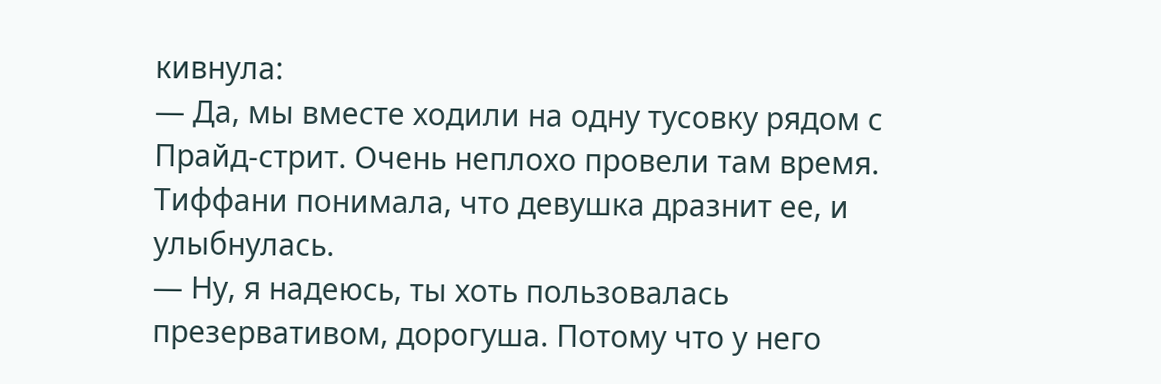кивнула:
— Да, мы вместе ходили на одну тусовку рядом с Прайд-стрит. Очень неплохо провели там время.
Тиффани понимала, что девушка дразнит ее, и улыбнулась.
— Ну, я надеюсь, ты хоть пользовалась презервативом, дорогуша. Потому что у него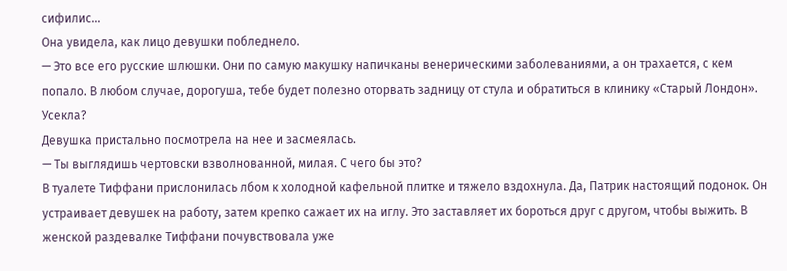сифилис…
Она увидела, как лицо девушки побледнело.
— Это все его русские шлюшки. Они по самую макушку напичканы венерическими заболеваниями, а он трахается, с кем попало. В любом случае, дорогуша, тебе будет полезно оторвать задницу от стула и обратиться в клинику «Старый Лондон». Усекла?
Девушка пристально посмотрела на нее и засмеялась.
— Ты выглядишь чертовски взволнованной, милая. С чего бы это?
В туалете Тиффани прислонилась лбом к холодной кафельной плитке и тяжело вздохнула. Да, Патрик настоящий подонок. Он устраивает девушек на работу, затем крепко сажает их на иглу. Это заставляет их бороться друг с другом, чтобы выжить. В женской раздевалке Тиффани почувствовала уже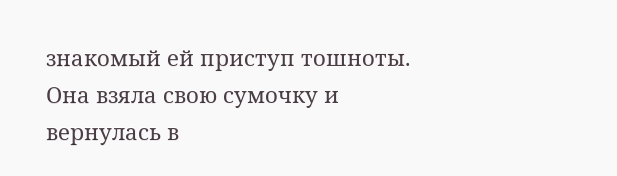знакомый ей приступ тошноты. Она взяла свою сумочку и вернулась в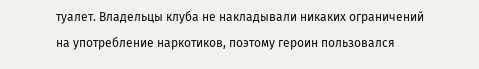туалет. Владельцы клуба не накладывали никаких ограничений на употребление наркотиков, поэтому героин пользовался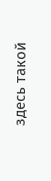здесь такой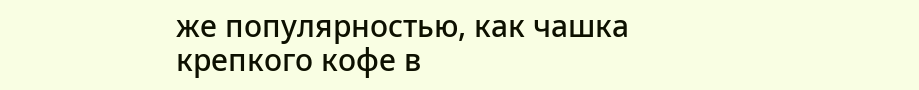же популярностью, как чашка крепкого кофе в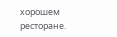хорошем ресторане.